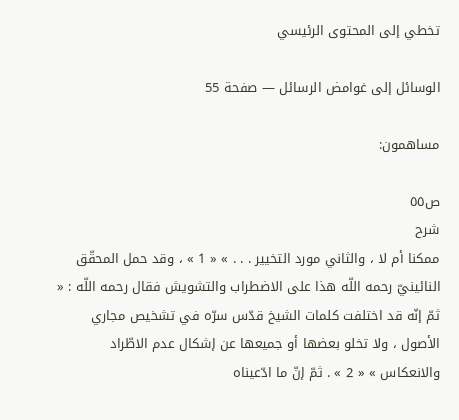تخطي إلى المحتوى الرئيسي

الوسائل إلى غوامض الرسائل — صفحة 55

مساهمون:

ص٥٥
شرح
ممكنا أم لا ، والثاني مورد التخيير . . . » « 1 » ، وقد حمل المحقّق النائينيّ رحمه اللّه هذا على الاضطراب والتشويش فقال رحمه اللّه : « ثمّ إنّه قد اختلفت كلمات الشيخ قدّس سرّه في تشخيص مجاري الأصول ، ولا تخلو بعضها أو جميعها عن إشكال عدم الاطّراد والانعكاس » « 2 » . ثمّ إنّ ما ادّعيناه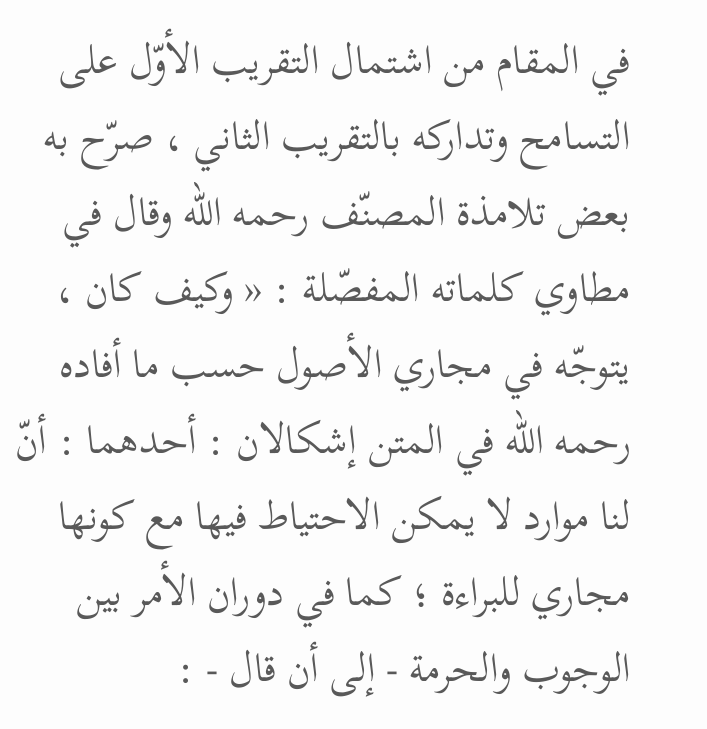في المقام من اشتمال التقريب الأوّل على التسامح وتداركه بالتقريب الثاني ، صرّح به بعض تلامذة المصنّف رحمه اللّه وقال في مطاوي كلماته المفصّلة : « وكيف كان ، يتوجّه في مجاري الأصول حسب ما أفاده رحمه اللّه في المتن إشكالان : أحدهما : أنّ لنا موارد لا يمكن الاحتياط فيها مع كونها مجاري للبراءة ؛ كما في دوران الأمر بين الوجوب والحرمة - إلى أن قال - :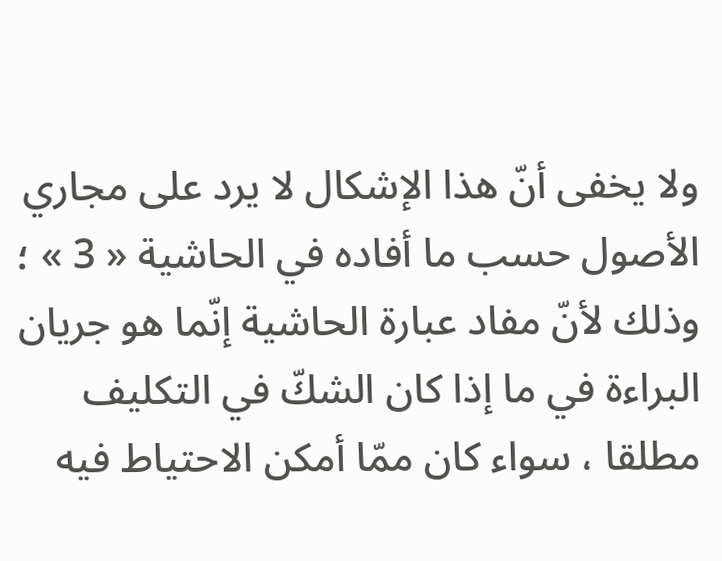ولا يخفى أنّ هذا الإشكال لا يرد على مجاري الأصول حسب ما أفاده في الحاشية « 3 » ؛ وذلك لأنّ مفاد عبارة الحاشية إنّما هو جريان البراءة في ما إذا كان الشكّ في التكليف مطلقا ، سواء كان ممّا أمكن الاحتياط فيه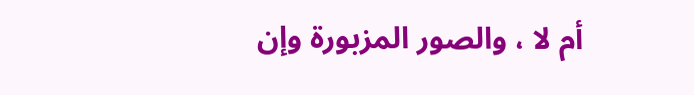أم لا ، والصور المزبورة وإن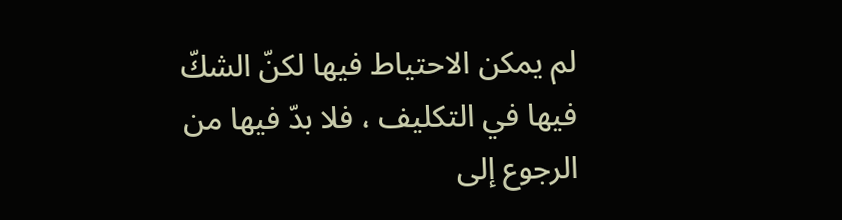لم يمكن الاحتياط فيها لكنّ الشكّ فيها في التكليف ، فلا بدّ فيها من الرجوع إلى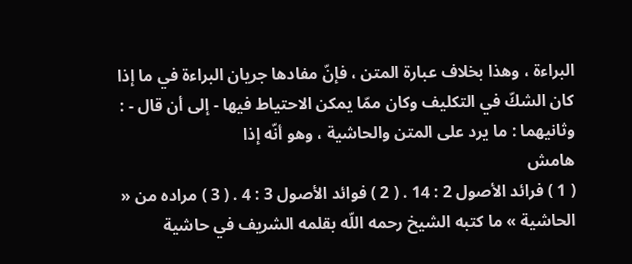البراءة ، وهذا بخلاف عبارة المتن ، فإنّ مفادها جريان البراءة في ما إذا كان الشكّ في التكليف وكان ممّا يمكن الاحتياط فيها - إلى أن قال - : وثانيهما : ما يرد على المتن والحاشية ، وهو أنّه إذا
هامش
( 1 ) فرائد الأصول 2 : 14 . ( 2 ) فوائد الأصول 3 : 4 . ( 3 ) مراده من « الحاشية » ما كتبه الشيخ رحمه اللّه بقلمه الشريف في حاشية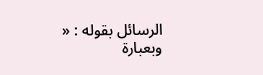الرسائل بقوله : « وبعبارة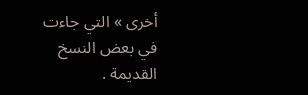أخرى » التي جاءت في بعض النسخ القديمة .